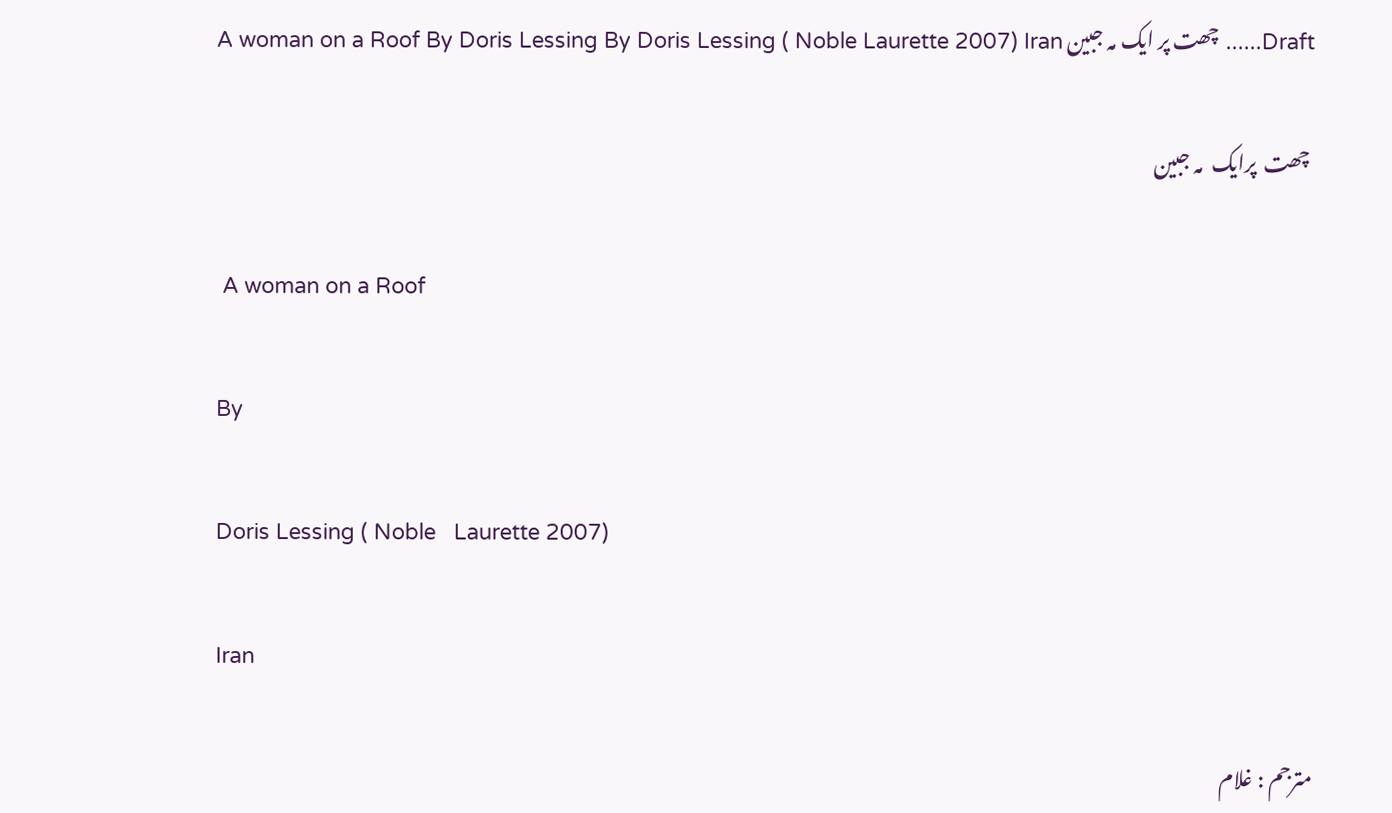Draft...... چھت پر ایک مہ جبین A woman on a Roof By Doris Lessing By Doris Lessing ( Noble Laurette 2007) Iran

 چھت  پرایک  مہ جبین

 A woman on a Roof

By

Doris Lessing ( Noble   Laurette 2007)

Iran

مترجم : غلام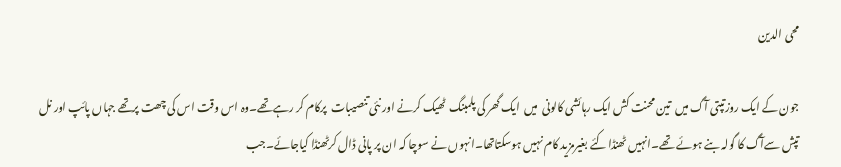محی الدین

جون کے ایک روزتپتی آگ میں  تین محنت کش ایک رہائشی کالونی  میں  ایک گھر کی پلمبنگ  ٹھیک کرنے اور نئی تنصیبات  پرکام کر رہےتھے۔وہ اس وقت اس کی چھت پرتھے جہاں پائپ اور نل  تپش سےآگ کا گولہ بنے ہوئے تھے۔انہیں ٹھنڈا کئے بغیرمزید کام نہیں ہوسکتاتھا۔انہوں نے سوچا کہ ان پر پانی ڈال کرٹھنڈا کیاجائے۔جب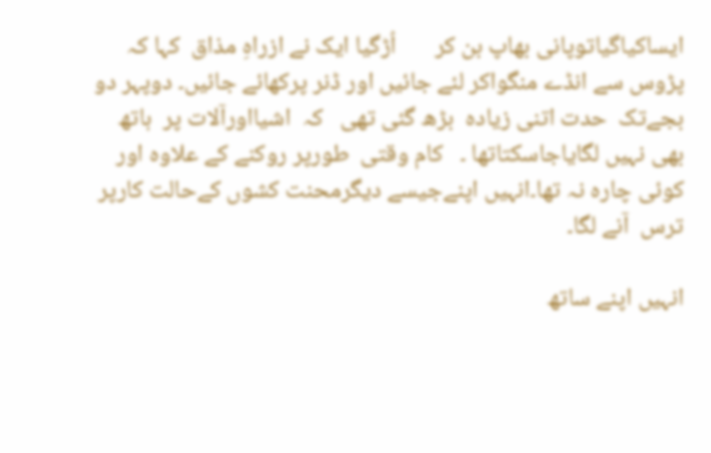ایساکیاگیاتوپانی بھاپ بن کر       اُڑگیا ایک نے ازراہِ مذاق  کہا کہ پڑوس سے انڈے منگواکر لئے جائیں اور ڈنر پرکھائے جائیں۔ دوپہر دو بجےتک  حدت اتنی زیادہ  بڑھ گئی تھی   کہ  اشیااورآلات پر  ہاتھ بھی نہیں لگایاجاسکتاتھا ۔   کام وقتی  طورپر روکنے کے علاوہ اور کوئی چارہ نہ تھا۔انہیں اپنےجیسے دیگرمحنت کشوں کےحالت کارپر ترس  آنے لگا۔

انہیں اپنے ساتھ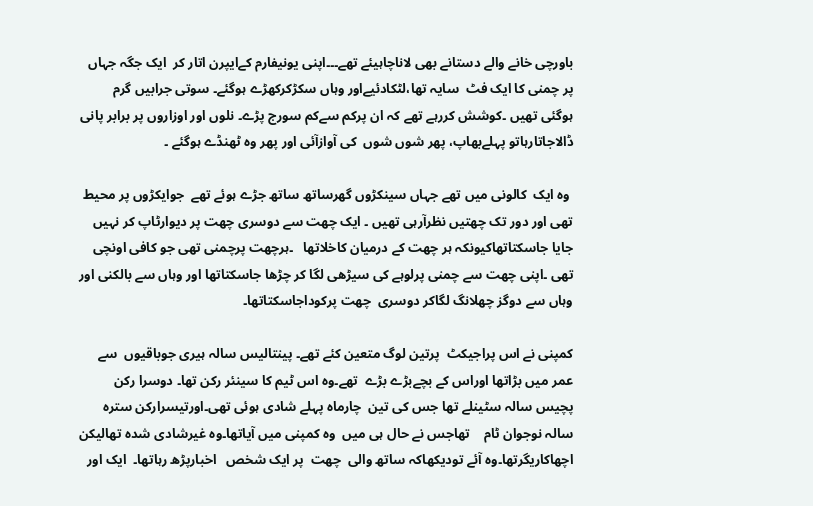باورچی خانے والے دستانے بھی لاناچاہیئے تھے۔۔۔اپنی یونیفارم کےایپرن اتار کر  ایک جگہ جہاں پر چمنی کا ایک فٹ  سایہ تھا،لٹکادئیےاور وہاں سکڑکرکھڑے ہوگئے۔ سوتی جرابیں گرم ہوگئی تھیں ۔کوشش کررہے تھے کہ ان پرکم سےکم سورج پڑے۔ نلوں اور اوزاروں پر برابر پانی ڈالاجاتارہاتو پہلےبھاپ، پھر شوں شوں  کی آوازآئی اور پھر وہ ٹھنڈے ہوگئے ۔

 وہ ایک  کالونی میں تھے جہاں سینکڑوں گھرساتھ ساتھ جڑے ہوئے تھے  جوایکڑوں پر محیط تھی اور دور تک چھتیں نظرآرہی تھیں ۔ ایک چھت سے دوسری چھت پر دیوارٹاپ کر نہیں جایا جاسکتاتھاکیونکہ ہر چھت کے درمیان کاخلاتھا   ۔ہرچھت پرچمنی تھی جو کافی اونچی تھی ۔اپنی چھت سے چمنی پرلوہے کی سیڑھی لگا کر چڑھا جاسکتاتھا اور وہاں سے بالکنی اور وہاں سے دوگز چھلانگ لگاکر دوسری  چھت پرکوداجاسکتاتھا۔

کمپنی نے اس پراجیکٹ  پرتین لوگ متعین کئے تھے۔ پینتالیس سالہ ہیری جوباقیوں  سے عمر میں بڑاتھا اوراس کے بچےبڑے بڑے  تھے۔وہ اس ٹیم کا سینئر رکن تھا۔ دوسرا رکن پچیس سالہ سٹینلے تھا جس کی تین  چارماہ پہلے شادی ہوئی تھی۔اورتیسرارکن سترہ سالہ نوجوان ٹام    تھاجس نے حال ہی میں  وہ کمپنی میں آیاتھا۔وہ غیرشادی شدہ تھالیکن اچھاکاریگرتھا۔وہ آئے تودیکھاکہ ساتھ والی  چھت  پر ایک شخص   اخبارپڑھ رہاتھا۔  ایک اور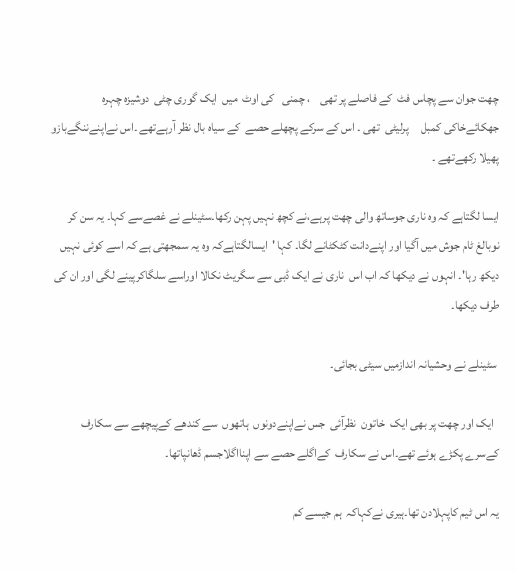چھت جوان سے پچاس فٹ  کے فاصلے پر تھی    ، چمنی   کی اوٹ  میں  ایک گوری چٹی  دوشیزہ چہرہ جھکائےخاکی کمبل     پرلیٹی  تھی ۔ اس کے سرکے پچھلے حصے  کے سیاہ بال نظر آرہےتھے ۔اس نےاپنےننگےبازو پھیلا رکھےتھے ۔

ایسا لگتاہے کہ وہ ناری جوساتھ والی چھت پرہے،نے کچھ نہیں پہن رکھا۔سٹینلے نے غصےسے کہا۔ یہ سن کر  نوبالغ ٹام جوش میں آگیا اور اپنےدانت کٹکٹانے لگا۔ کہا 'ایسالگتاہےکہ وہ یہ سمجھتی ہے کہ اسے کوئی نہیں دیکھ رہا'۔ انہوں نے دیکھا کہ اب اس  ناری نے ایک ڈبی سے سگریٹ نکالا اوراسے سلگاکرپینے لگی اور ان کی طرف دیکھا۔

 سٹینلے نے وحشیانہ اندازمیں سیٹی بجائی۔

  ایک اور چھت پر بھی ایک  خاتون  نظرآئی  جس نےاپنےدونوں  ہاتھوں  سے کندھے کےپیچھے سے سکارف  کےسرے پکڑے ہوئے تھے۔اس نے سکارف  کےاگلے حصے سے اپنااگلاجسم ڈھانپاتھا۔

یہ اس ٹیم کاپہلادن تھا۔ہیری نےکہاکہ  ہم جیسے کم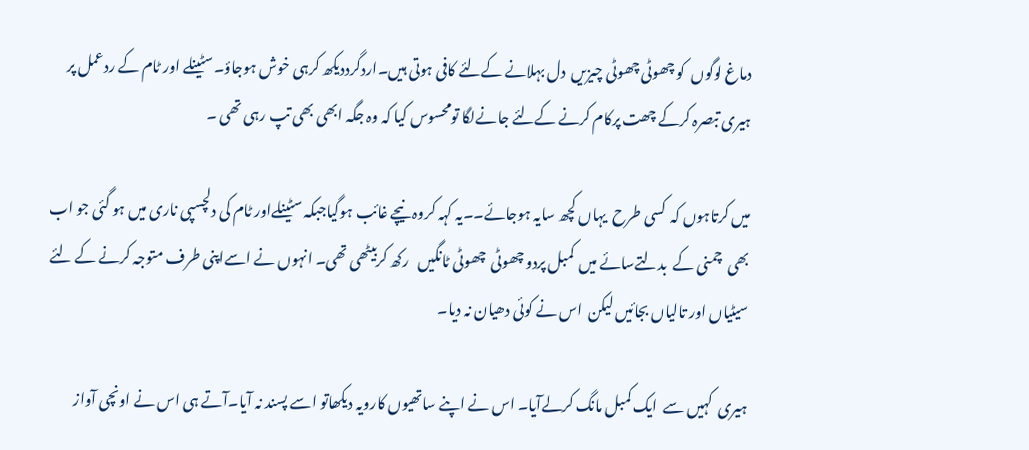دماغ لوگوں  کو چھوٹی چھوٹی چیزیں  دل بہلانے کےلئے کافی ہوتی ہیں۔اردگرددیکھ کرہی خوش ہوجاؤ۔سٹینلے اور ٹام کے ردعمل پر ہیری تبصرہ کرکے چھت پرکام کرنے کےلئے جانےلگا تومحسوس کیا کہ وہ جگہ ابھی بھی تپ رہی تھی ۔

میں کرتاہوں کہ  کسی طرح  یہاں کچھ سایہ ہوجائے۔۔یہ کہہ کروہ نیچے غائب ہوگیاجبکہ سٹینلےاور ٹام کی دلچسپی ناری میں ہو گئی جو اب بھی  چمنی کے  بدلتےسائے میں  کمبل پردو چھوٹی  چھوٹی ٹانگیں   رکھ کربیٹھی تھی۔ انہوں نے اسےاپنی طرف متوجہ کرنے کے لئے سیٹیاں اور تالیاں بجائیں لیکن  اس نے کوئی دھیان نہ دیا۔

ہیری  کہیں سے  ایک کمبل مانگ کرلےآیا۔ اس نے اپنے ساتھیوں کارویہ دیکھاتو اسے پسند نہ آیا۔آتے ہی اس نے اونچی آواز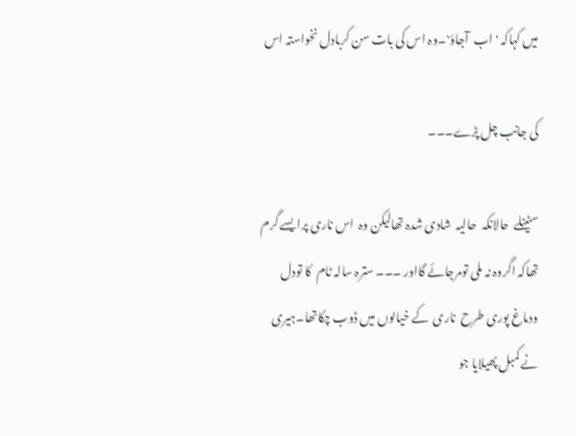میں کہاکہ 'اب  آجاؤ'۔وہ اس کی بات سن کربادل نخواستہ اس

کی جانب چل پڑے۔۔۔

سٹینلے  حالانکہ  حالیہ  شادی شدہ تھالیکن وہ  اس ناری پرایسے گرم تھاکہ اگروہ نہ ملی تومرجائے گااور ۔۔۔ سترہ سالہ ٹام  کا تودل ودماغ پوری طرح  ناری  کے خیالوں میں ڈوب چکاتھا۔ہیری نے کمبل پھیلایا جو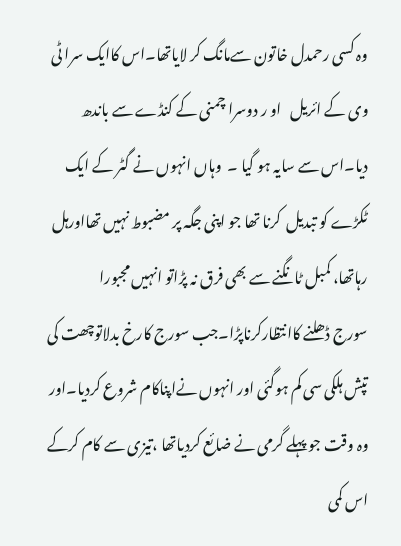وہ کسی رحمدل خاتون سےمانگ کر لایاتھا۔اس کاایک سرا ٹی وی کے ائریل   او ر دوسرا چمنی کے کنڈے سے باندھ دیا۔اس سے سایہ ہو گیا ۔  وہاں انہوں نے گٹر کے ایک ٹکڑے کو تبدیل  کرنا تھا جو اپنی جگہ پر مضبوط نہیں تھااورہل رہاتھا، کمبل ٹانگنے سے بھی فرق نہ پڑاتو انہیں مجبورا             سورج ڈھلنے کاانتظارکرناپڑا۔جب سورج کارخ بدلاتوچھت کی تپش ہلکی سی کم ہوگئی اور انہوں نےاپناکام شروع کردیا۔اور وہ وقت جو پہلے گرمی نے ضائع کردیاتھا ،تیزی سے کام کرکے اس کمی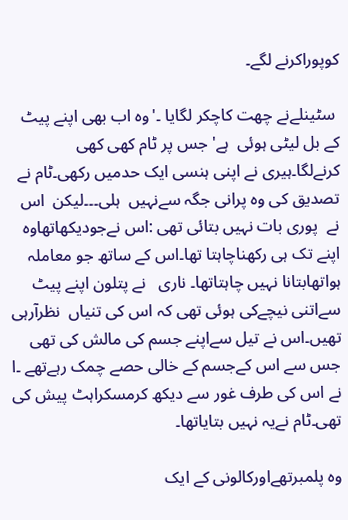کوپوراکرنے لگے۔

 سٹینلےنے چھت کاچکر لگایا ۔'وہ اب بھی اپنے پیٹ کے بل لیٹی ہوئی  ہے' جس پر ٹام کھی کھی کرنےلگا۔ہیری نے اپنی ہنسی ایک حدمیں رکھی۔ٹام نے تصدیق کی وہ پرانی جگہ سےنہیں  ہلی۔۔۔لیکن  اس نے  پوری بات نہیں بتائی تھی :اس نےجودیکھاتھاوہ اپنے تک ہی رکھناچاہتا تھا۔اس کے ساتھ جو معاملہ ہواتھابتانا نہیں چاہتاتھا۔ ناری   نے پتلون اپنے پیٹ سےاتنی نیچےکی ہوئی تھی کہ اس کی تنیاں  نظرآرہی تھیں۔اس نے تیل سےاپنے جسم کی مالش کی تھی جس سے اس کےجسم کے خالی حصے چمک رہےتھے ۔ا نے اس کی طرف غور سے دیکھ کرمسکراہٹ پیش کی تھی۔ٹام نےیہ نہیں بتایاتھا۔

وہ پلمبرتھےاورکالونی کے ایک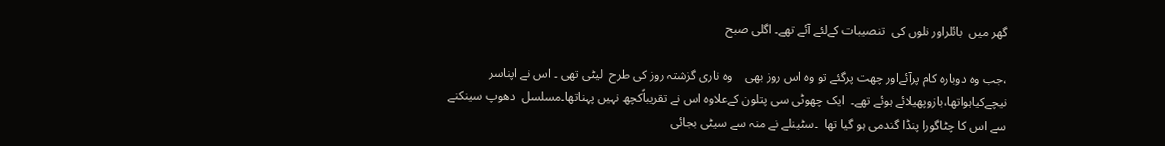گھر میں  بائلراور نلوں کی  تنصیبات کےلئے آئے تھے۔ اگلی صبح

،جب وہ دوبارہ کام پرآئےاور چھت پرگئے تو وہ اس روز بھی    وہ ناری گزشتہ روز کی طرح  لیٹی تھی ۔ اس نے اپناسر نیچےکیاہواتھا،بازوپھیلائے ہوئے تھے۔  ایک چھوٹی سی پتلون کےعلاوہ اس نے تقریباًکچھ نہیں پہناتھا۔مسلسل  دھوپ سینکنے سے اس کا چٹاگورا پنڈا گندمی ہو گیا تھا  ۔سٹینلے نے منہ سے سیٹی بجائی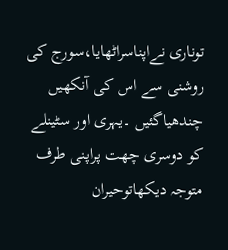توناری نےاپناسراٹھایا،سورج کی روشنی سے اس کی آنکھیں چندھیاگئیں ۔یہری اور سٹینلے کو دوسری چھت پراپنی طرف متوجہ دیکھاتوحیران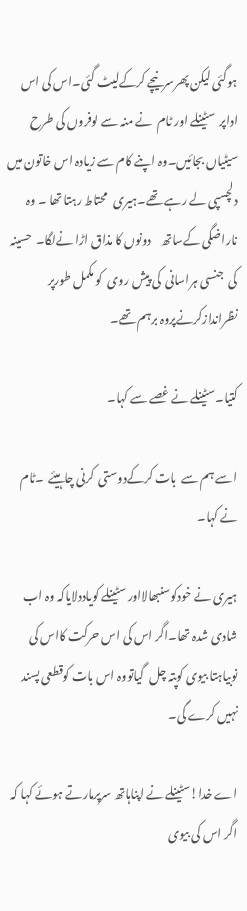ہوگئی لیکن پھرسرنیچے کرکےلیٹ گئی۔اس کی اس اداپر  سٹینلے اور ٹام  نے منہ سے لوفروں کی طرح سیٹیاں بجائیں۔وہ اپنے کام سے زیادہ اس خاتون میں دلچسپی لے رہے تھے۔ہیری   محتاط رہتا تھا ۔ وہ ناراضگی کےساتھ    دونوں کا مذاق اڑا نےلگا۔  حسینہ کی  جنسی ہراسانی  کی پیش روی  کو مکمل طورپر نظراندازکرنےپروہ برہم تھے۔

کتیا۔سٹینلے نے غصے سے کہا۔

اسے ہم سے  بات کرکےدوستی  کرنی چاہیئے  ۔ٹام نے کہا۔

ہیری نے خودکوسنبھالااور سٹینلے کویاددلایاکہ وہ اب شادی شدہ تھا۔اگر اس کی اس حرکت کااس کی نوبیاہتا بیوی کوپتہ چل  گیاتووہ اس بات کوقطعی پسند نہیں کرے گی۔

اے خدا!سٹینلے نے اپناہاتھ سرپرمارتے ہوئے کہا کہ اگر اس کی بیوی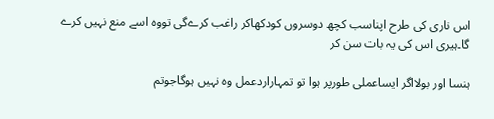اس ناری کی طرح اپناسب کچھ دوسروں کودکھاکر راغب کرےگی تووہ اسے منع نہیں کرے گا۔ہیری اس کی یہ بات سن کر

ہنسا اور بولااگر ایساعملی طورپر ہوا تو تمہاراردعمل وہ نہیں ہوگاجوتم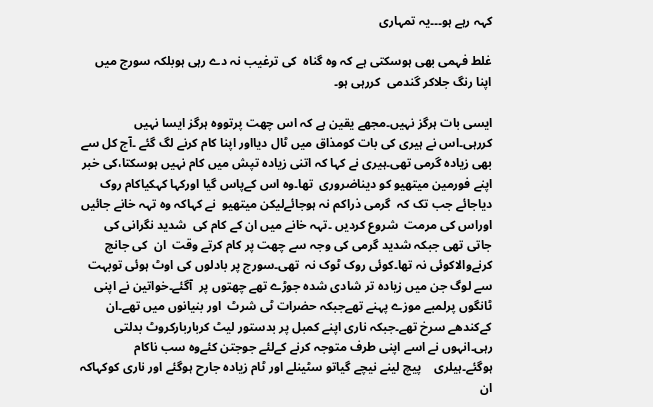کہہ رہے ہو۔۔۔یہ تمہاری

غلط فہمی بھی ہوسکتی ہے کہ وہ گناہ  کی ترغیب نہ دے رہی ہوبلکہ سورج میں اپنا رنگ جلاکر گندمی  کررہی ہو۔

ایسی بات ہرگز نہیں۔مجھے یقین ہے کہ اس چھت پرتووہ ہرگز ایسا نہیں کررہی۔اس نے ہیری کی بات کومذاق میں ٹال دیااور اپنا کام کرنے لگ گئے ۔آج کل سے بھی زیادہ گرمی تھی۔ہیری نے کہا کہ اتنی زیادہ تپش میں کام نہیں ہوسکتا،کی خبر اپنے فورمین میتھیو کو دیناضروری  تھا۔وہ اس کےپاس گیا اورکہا کہکیاکام روک دیاجائے جب تک کہ  گرمی ذراکم نہ ہوجائےلیکن میتھیو  نے کہاکہ وہ تہہ خانے جائیں اوراس کی مرمت  شروع کردیں ۔تہہ خانے میں ان کے کام کی  شدید نگرانی کی جاتی تھی جبکہ شدید گرمی کی وجہ سے چھت پر کام کرتے وقت  ان  کی جانچ کرنےوالاکوئی نہ تھا۔کوئی روک ٹوک نہ  تھی۔سورج پر بادلوں کی اوٹ ہوئی توبہت سے لوگ جن میں زیادہ تر شادی شدہ جوڑے تھے چھتوں پر  آگئے۔خواتین نے اپنی ٹانگوں پرلمبے موزے پہنے تھےجبکہ حضرات ٹی شرٹ  اور بنیانوں میں تھے۔ان کےکندھے سرخ تھے۔جبکہ ناری اپنے کمبل پر بدستور لیٹ کرباربارکروٹ بدلتی رہی۔انہوں نے اسے اپنی طرف متوجہ کرنے کےلئے جوجتن کئےوہ سب ناکام ہوگئے۔ہیلری    پیچ لینے نیچے گیاتو سٹینلے اور ٹام زیادہ جارح ہوگئے اور ناری کوکہاکہ ان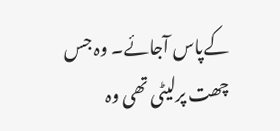کےپاس آجائے۔ وہ جس چھت پرلیٹی تھی وہ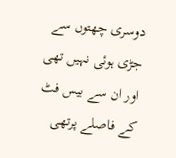دوسری چھتوں سے جڑی ہوئی نہیں تھی اور ان سے بیس فٹ کے فاصلے پرتھی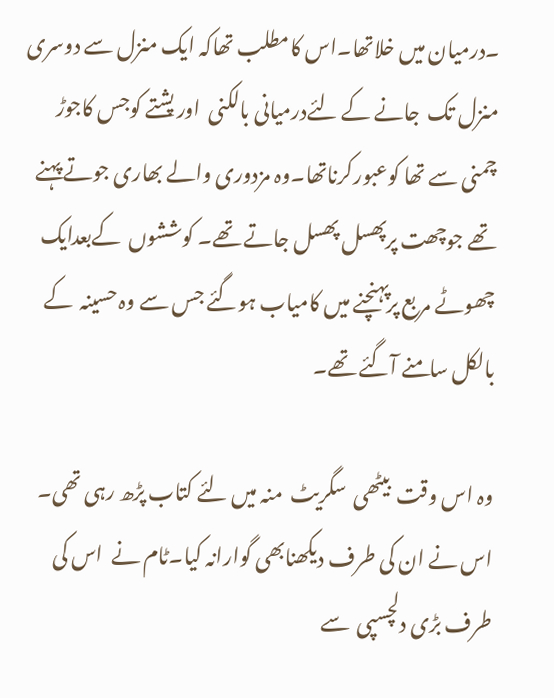۔درمیان میں خلاتھا۔اس کامطلب تھاکہ ایک منزل سے دوسری منزل تک  جانے کے لئےدرمیانی بالکنی  اور پشتے کوجس کاجوڑ چمنی سے تھا کوعبورکرناتھا۔وہ مزدوری والے بھاری جوتے پہنے تھے جوچھت پرپھسل پھسل جاتے تھے۔ کوششوں  کےبعدایک چھوٹے مربع پرپہنچنے میں کامیاب ہوگئے جس سے وہ حسینہ  کے بالکل سامنے آگئے تھے۔

وہ اس وقت  بیٹھی  سگریٹ  منہ میں لئے کتاب پڑھ رہی تھی۔ اس نے ان کی طرف دیکھنابھی گوارانہ کیا۔ٹام نے  اس کی طرف بڑی دلچسپی  سے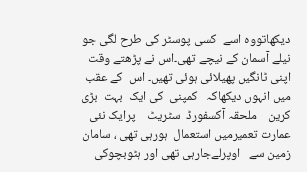دیکھاتووہ اسے  کسی پوسٹر کی طرح لگی جو نیلے آسمان کے نیچے تھی۔اس نے پڑھتے وقت اپنی ٹانگیں پھیلائی ہوئی تھیں۔ اس  کے عقب میں انہوں دیکھاکہ   کمپنی  کی ایک  بہت  بڑی کرین    ملحقہ آکسفورڈ  سٹریٹ    پرایک نئی عمارت تعمیرمیں استعمال  ہورہی تھی ، سامان زمین سے   اوپرلےجارہی تھی اور ہٹوبچوکی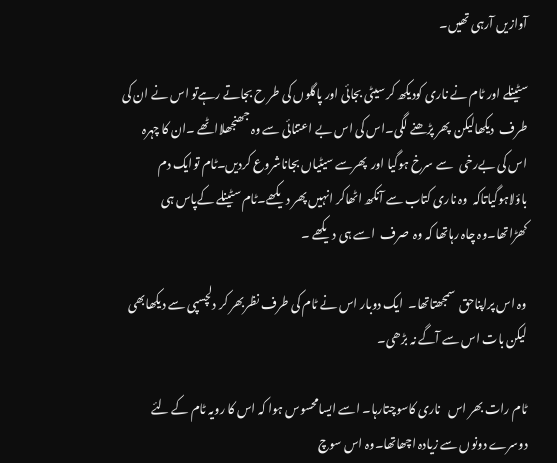آوازیں آرہی تھیں۔

سٹینلے اور ٹام نے ناری کودیکھ کر سیٹی بجائی اور پاگلوں کی طر ح بجاتے رہےتو اس نے ان کی طرف  دیکھالیکن  پھر پڑھنے لگی۔اس کی اس بے اعتنائی سے وہ جھنجھلااٹھے ۔ان کا چہرہ  اس کی بےرخی   سے سرخ ہوگیا اور  پھرسے سیٹیاں بجاناشروع کردیں۔ٹام توایک دم باؤلاہوگیاتاکہ  وہ ناری کتاب سے آنکھ اٹھاکر انہیں پھر دیکھے۔ٹام سٹینلے کےپاس ہی کھڑاتھا۔وہ چاہ رہاتھا کہ وہ  صرف  اسے ہی دیکھے ۔

وہ اس پراپناحق  سمجھتاتھا۔  ایک دوبار اس نے ٹام کی طرف نظربھر کر دلچسپی سے دیکھابھی  لیکن بات اس سے آگے نہ بڑھی۔

ٹام رات بھر اس   ناری کاسوچتارہا۔ اسے ایسامحسوس ہوا کہ اس کا رویہ ٹام کے لئے دوسرے دونوں سے زیادہ اچھاتھا۔وہ اس سوچ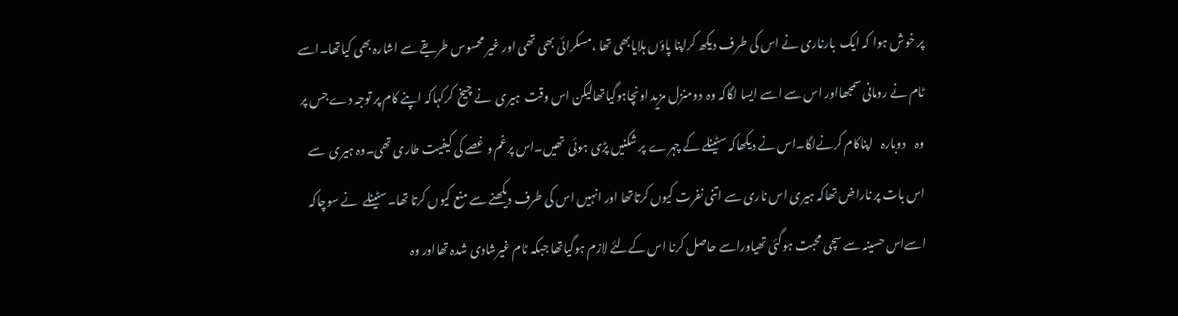پر خوش ہوا کہ ایک  بارناری نے اس کی طرف دیکھ کراپنا پاؤں ہلایابھی تھا ،مسکرائی بھی تھی اور غیر محسوس طریقے سے اشارہ بھی کیاتھا۔اسے ٹام نے رومانی سمجھااور اس سے اسے ایسا لگاکہ وہ  دومنزل مزید اونچاہوگیاتھالیکن اس وقت  ہیری  نے چیخ  کرکہاکہ اپنے کام پر توجہ دے جس پر وہ    دوبارہ   اپناکام کرنےلگا۔اس نے دیکھاکہ سٹینلے کے چہرے  پر شکنیں پڑی ہوئی  تھیں۔اس پرغم و غصے کی کیفیت طاری تھی۔وہ ہیری  سے اس بات پر ناراض تھاکہ ہیری اس ناری سے اتنی نفرت کیوں کرتاتھا اور انہیں اس کی طرف دیکھنے سے منع کیوں کرتا تھا۔سٹینلے  نے سوچاکہ اسےاس حسینہ سے سچی محبت ہوگئی تھیاوراسے حاصل کرنا اس کےلئے لازم ہوگیاتھا جبکہ ٹام غیرشادی شدہ تھااور وہ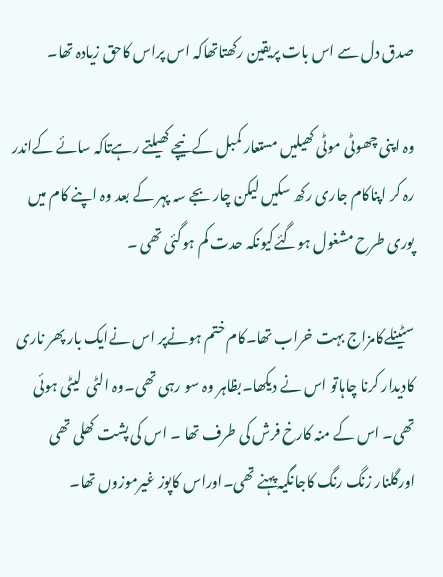صدق دل سے اس بات پریقین رکھتاتھاکہ اس پراس کاحق زیادہ تھا۔

وہ اپنی چھوٹی موٹی کھیلیں مستعار کمبل کےنیچے کھیلتے رہےتاکہ سائے کےاندر رہ کر اپناکام جاری رکھ سکیں لیکن چار بجے سہ پہر کے بعد وہ اپنے کام میں پوری طرح مشغول ہوگئےکیونکہ حدت کم ہوگئی تھی ۔

سٹینلےکامزاج بہت خراب تھا۔کام ختم ہونےپر اس نےایک بار پھر ناری کادیدار کرنا چاہاتو اس نے دیکھا۔بظاہر وہ سو رہی تھی۔وہ الٹی  لیٹی ہوئی تھی۔ اس کے منہ کارخ فرش کی طرف تھا ۔ اس کی پشت کھلی تھی اورگلنار زنگ رنگ کاجانگیہ پہنے تھی۔اوراس کاپوز غیرموزوں تھا۔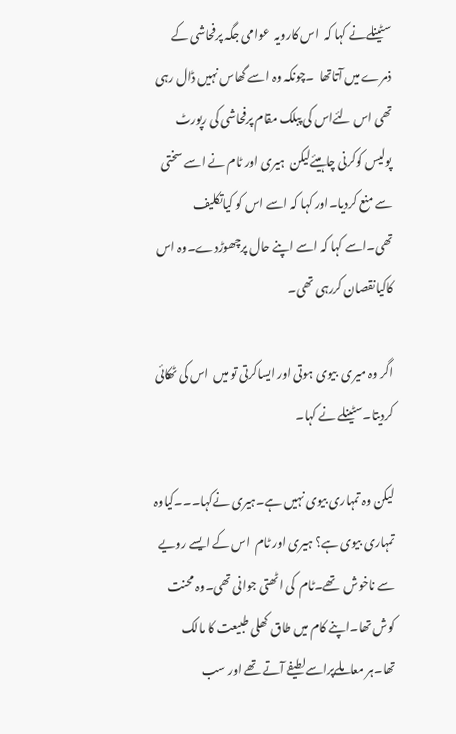سٹینلےنے کہا کہ  اس کارویہ  عوامی جگہ پرفحاشی کے ذمرے میں آتاتھا  ۔چونکہ وہ اسے گھاس نہیں ڈال رہی تھی اس لئےاس کی پبلک مقام پرفحاشی کی رپورٹ پولیس کوکرنی چاہیئےلیکن  ہیری اور ٹام نے اسے سختی سے منع کردیا۔اور کہا کہ اسے اس کو کیاتکلیف  تھی۔اسے کہا کہ اسے اپنے حال پرچھوڑدے۔وہ اس کاکیانقصان کررہی تھی۔

اگر وہ میری  بیوی ہوتی اور ایساکرتی تو میں  اس کی ٹھکائی کردیتا۔سٹینلے نے کہا۔

لیکن وہ تمہاری بیوی نہیں ہے۔ہیری نےکہا۔۔۔کیاوہ تمہاری بیوی ہے؟ ہیری اور ٹام  اس کے ایسے رویے سے ناخوش  تھے۔ٹام  کی اٹھتی جوانی تھی۔وہ محنت کوش تھا۔اپنے کام میں طاق کھلی طبیعت کا مالک تھا۔ہر معاملےپراسےلطیفے آتے تھے اور سب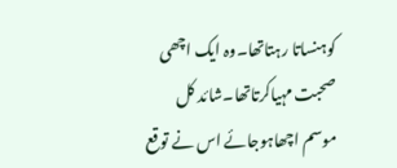کوہنساتا رہتاتھا۔وہ ایک اچھی صحبت مہیاکرتاتھا۔شائد کل موسم اچھاہوجائے اس نے توقع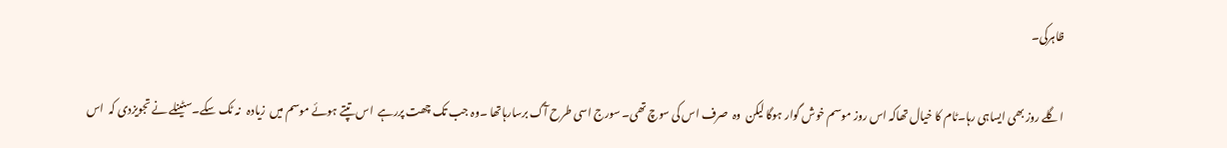ظاہرکی۔

اگلے روز بھی ایساہی رہا۔ٹام کا خیال تھاکہ اس روز موسم خوش گوار ہوگا لیکن  وہ  صرف اس کی سوچ تھی۔ سورج اسی طرح آگ برسارہاتھا ۔وہ جب تک چھت پررہے  اس تپتے ہوئے موسم میں  زیادہ   نہ ٹک سکے۔سٹینلے نے تجویزدی کہ  اس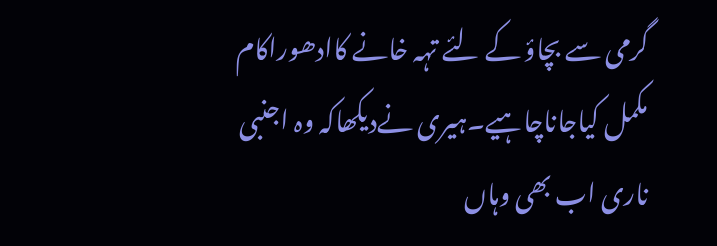گرمی سے بچاؤ کے لئے تہہ خانے کاادھوراکام مکمل کیاجاناچاہیے۔ہیری نےدیکھاکہ وہ اجنبی ناری اب بھی وہاں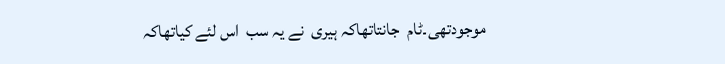موجودتھی۔ٹام  جانتاتھاکہ ہیری  نے یہ سب  اس لئے کیاتھاکہ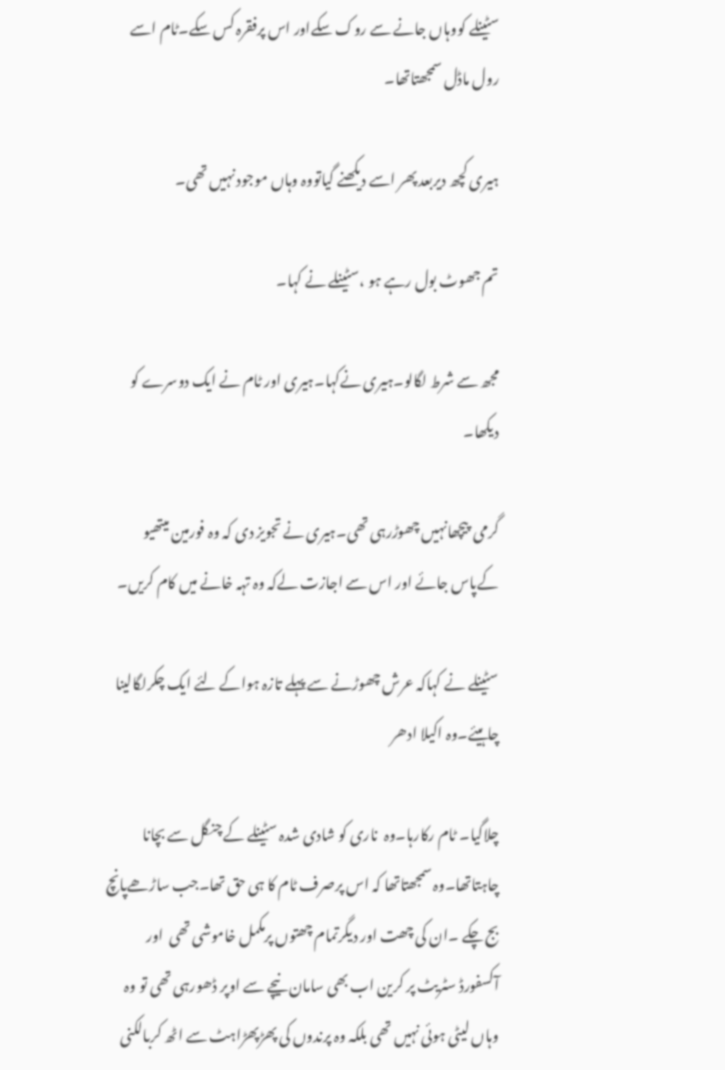سٹینلے کووہاں جانے سے روک سکےاور اس پرفقرہ کس سکے۔ٹام اسے رول ماڈل سمجھتاتھا۔

ہیری کچھ دیربعد پھر اسے دیکھنے گیاتووہ وہاں موجود نہیں تھی۔

تم جھوٹ بول رہے ہو ،سٹینلے نے کہا۔

مجھ سے شرط لگالو۔ہیری نےکہا۔ہیری اور ٹام نے ایک دوسرے کو دیکھا۔

گرمی  پیچھانہیں چھوڑرہی تھی۔ہیری نے تجویز دی کہ وہ فورمین میتھیو  کےپاس جائے اور اس سے اجازت لےکہ وہ تہہ خانے میں کام کریں۔

سٹینلے نے کہاکہ عرش چھوڑنے سے پہلے تازہ ہواکے لئے ایک چکرلگالینا چاہیئے۔وہ اکیلا ادھر

چلاگیا۔ ٹام رکارہا۔وہ  ناری کو شادی شدہ سٹینلے کے چنگل سے بچانا چاہتاتھا۔وہ سمجھتاتھا کہ اس پرصرف ٹام کا ہی حق تھا۔جب ساڑھےپانچ بج چکے ۔ان کی چھت اور دیگرتمام چھتوں پرمکمل خاموشی تھی  اور آکسفورڈ سٹریٹ پر کرین اب بھی سامان نیچے سے اوپر ڈھورہی تھی تو وہ  وہاں لیٹی ہوئی نہیں تھی بلکہ وہ پرندوں کی پھڑپھڑاہٹ سے اٹھ کربالکنی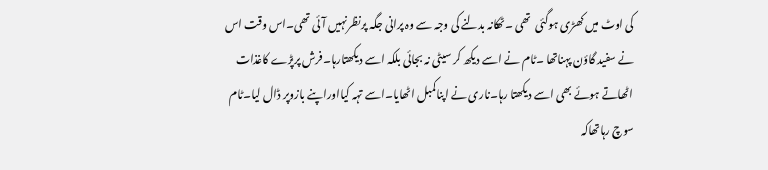کی اوٹ میں کھڑی ہوگئی  تھی ۔ٹھکانہ بدلنے کی وجہ سے وہ پرانی جگہ پرنظرنہیں آئی تھی۔اس وقت اس نے سفید گاؤن پہناتھا ۔ٹام نے اسے دیکھ کر سیٹی نہ بجائی بلکہ اسے دیکھتارہا۔فرش پرپڑے کاغذات اٹھاتے ہوئے بھی اسے دیکھتا رہا۔ناری نے اپناکمبل اٹھایا۔اسے تہہ کیااوراپنے بازوپر ڈال لیا۔ٹام سوچ رہاتھاکہ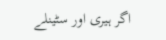اگر ہیری اور سٹینلے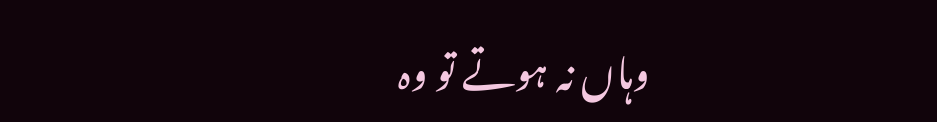وہاں نہ ہوتے تو وہ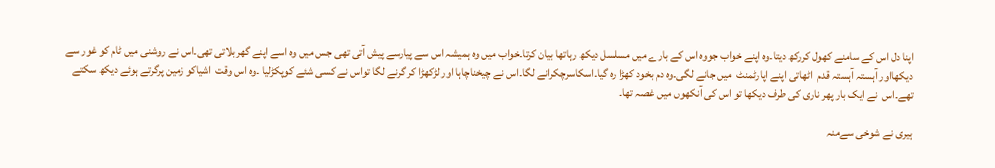اپنا دل اس کے سامنے کھول کررکھ دیتا۔وہ اپنے خواب جووہ اس کے بارے میں مسلسل دیکھ رہاتھا بیان کرتا۔خواب میں وہ ہمیشہ اس سے پیارسے پیش آتی تھی جس میں وہ اسے اپنے گھربلاتی تھی۔اس نے روشنی میں ٹام کو غور سے دیکھااور آہستہ آہستہ قدم  اٹھاتی اپنے اپارٹمنٹ  میں جانے لگی۔وہ دم بخود کھڑا رہ گیا۔اسکاسرچکرانے لگا۔اس نے چیخناچاہا اور لڑکھڑا کر گرنے لگا تواس نے کسی شئے کوپکڑلیا ۔وہ اس وقت  اشیاکو زمین پرگرتے ہوئے دیکھ سکتے تھے۔اس  نے ایک بار پھر ناری کی طرف دیکھا تو اس کی آنکھوں میں غصہ تھا۔

ہیری نے شوخی سےمنہ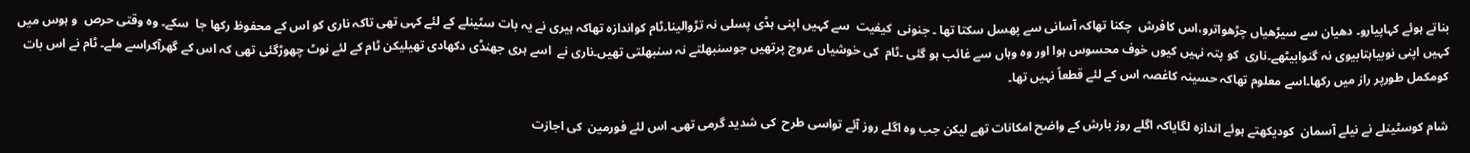بناتے ہوئے کہاپیارو۔ دھیان سے سیڑھیاں چڑھواترو،اس کافرش  چکنا تھاکہ آسانی سے پھسل سکتا تھا ۔ جنونی  کیفیت  سے کہیں اپنی ہڈی پسلی نہ تڑوالینا۔ٹام کواندازہ تھاکہ ہیری نے یہ بات سٹینلے کے لئے کہی تھی تاکہ ناری کو اس کے محفوظ رکھا جا  سکے۔ وہ وقتی حرص  و ہوس میں کہیں اپنی نوبیاہتابیوی نہ گنوابیٹھے۔ناری  کو پتہ نہیں کیوں خوف محسوس ہوا اور وہ وہاں سے غائب ہو گئی ۔ٹام  کی خوشیاں عروج پرتھیں جوسنبھلتے نہ سنبھلتی تھیں۔ناری نے  اسے ہری جھنڈی دکھادی تھیلیکن ٹام کے لئے نوٹ چھوڑگئی تھی کہ اس کے گھرآکراسے ملے۔ ٹام نے اس بات کومکمل طورپر راز میں رکھا۔اسے معلوم تھاکہ حسینہ کاغصہ اس کے لئے قطعاً نہیں تھا۔

شام کوسٹینلے نے نیلے آسمان  کودیکھتے ہوئے اندازہ لگایاکہ اگلے روز بارش کے واضح امکانات تھے لیکن جب وہ اگلے روز آئے تواسی طرح  کی شدید گرمی تھی۔ اس لئے فورمین  کی اجازت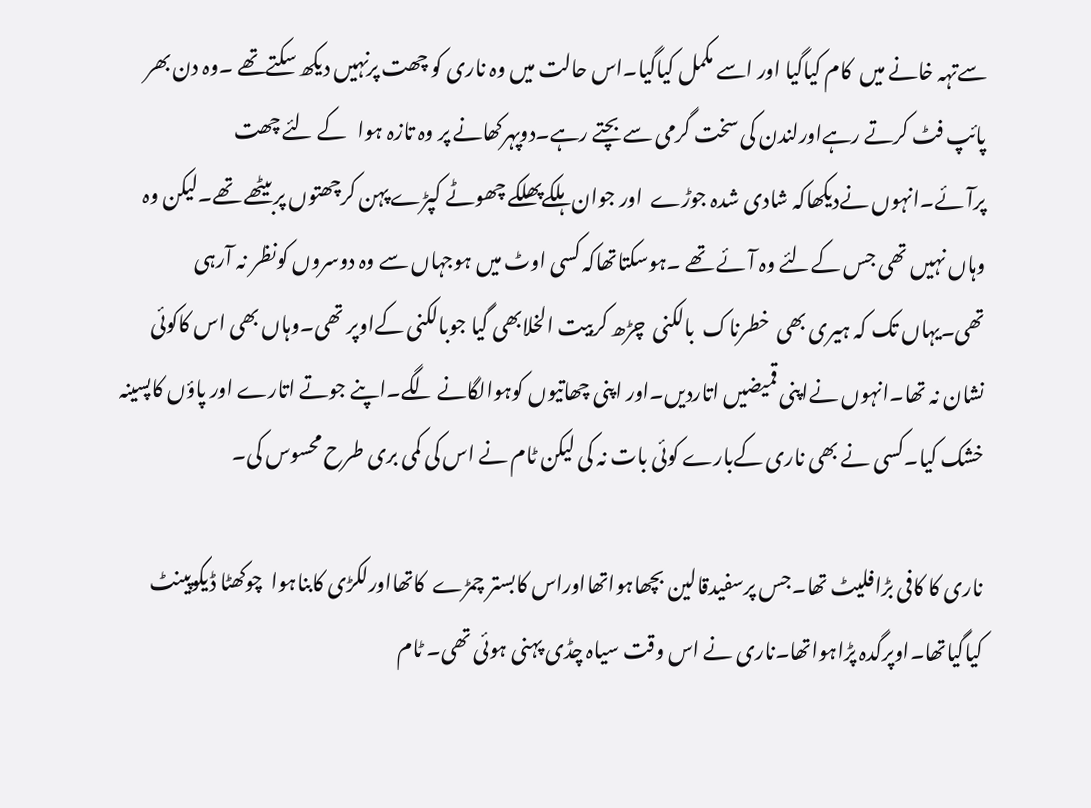سےتہہ خانے میں  کام کیاگیا اور اسے مکمل کیاگیا۔اس حالت میں وہ ناری کو چھت پرنہیں دیکھ سکتےتھے ۔وہ دن بھر پائپ فٹ کرتے رہےاورلندن کی سخت گرمی سے بچتے رہے۔دوپہرکھانے پر وہ تازہ ہوا   کے لئے چھت پرآئے۔انہوں نےدیکھاکہ شادی شدہ جوڑے  اور جوان ہلکےپھلکے چھوٹے کپڑے پہن کرچھتوں پربیٹھے تھے۔لیکن وہ وہاں نہیں تھی جس کےلئے وہ آئے تھے ۔ہوسکتاتھاکہ کسی اوٹ میں ہوجہاں سے وہ دوسروں کونظر نہ آرہی تھی۔یہاں تک کہ ہیری بھی  خطرناک  بالکنی  چڑھ کربیت الخلابھی گیا جوبالکنی کےاوپر تھی۔وہاں بھی اس کاکوئی نشان نہ تھا۔انہوں نےاپنی قمیضیں اتاردیں۔اور اپنی چھاتیوں کوہوالگانے لگے۔اپنے جوتے اتارے اور پاؤں کاپسینہ خشک کیا۔کسی نے بھی ناری کےبارے کوئی بات نہ کی لیکن ٹام نے اس کی کمی بری طرح محسوس کی۔

ناری کا کافی بڑافلیٹ تھا۔جس پرسفیدقالین بچھاہواتھااوراس کابستر چمڑے  کاتھااورلکڑی کابناہوا  چوکھٹا ڈیکوپینٹ  کیاگیاتھا۔اوپرگدہ پڑاہواتھا۔ناری نے اس وقت سیاہ چڈی پہنی ہوئی تھی۔ ٹام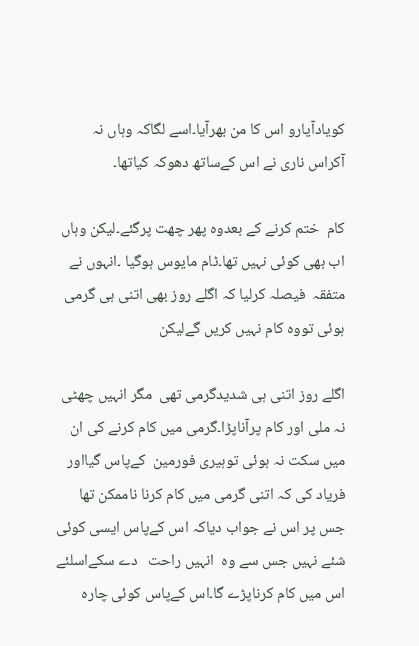کویادآیارو اس کا من بھرآیا۔اسے لگاکہ وہاں نہ آکراس ناری نے اس کےساتھ دھوکہ کیاتھا۔

کام  ختم کرنے کے بعدوہ پھر چھت پرگئے۔لیکن وہاں اب بھی کوئی نہیں تھا۔ٹام مایوس ہوگیا ۔انہوں نے متفقہ  فیصلہ کرلیا کہ اگلے روز بھی اتنی ہی گرمی ہوئی تووہ کام نہیں کریں گےلیکن

اگلے روز اتنی ہی شدیدگرمی تھی  مگر انہیں چھٹی نہ ملی اور کام پرآناپڑا۔گرمی میں کام کرنے کی ان میں سکت نہ ہوئی توہیری فورمین  کےپاس گیااور فریاد کی کہ اتنی گرمی میں کام کرنا ناممکن تھا جس پر اس نے جواب دیاکہ اس کےپاس ایسی کوئی شئے نہیں جس سے وہ  انہیں راحت   دے سکےاسلئے اس میں کام کرناپڑے گا۔اس کےپاس کوئی چارہ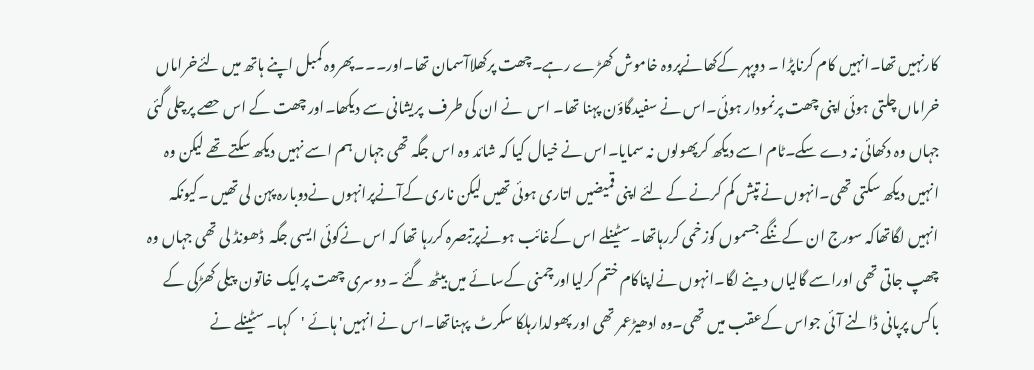کارنہیں تھا۔انہیں کام کرناپڑا ۔ دوپہر کےکھانےپروہ خاموش کھڑے رہے۔چھت پرکھلاآسمان تھا۔اور۔۔۔پھروہ کمبل اپنے ہاتھ میں لئےخراماں خراماں چلتی ہوئی اپنی چھت پرنمودار ہوئی۔اس نے سفیدگاؤن پہنا تھا۔ اس  نے ان کی طرف  پریشانی سے دیکھا۔اور چھت کے اس حصے پرچلی گئی جہاں وہ دکھائی نہ دے سکے۔ٹام اسے دیکھ کرپھولوں نہ سمایا۔اس نے خیال کیا کہ شائد وہ اس جگہ تھی جہاں ہم اسے نہیں دیکھ سکتے تھے لیکن وہ انہیں دیکھ سکتی تھی۔انہوں نے تپش کم کرنے کے لئے اپنی قمیضیں اتاری ہوئی تھیں لیکن ناری کےآنےپرانہوں نےدوبارہ پہن لی تھیں ۔کیونکہ انہیں لگاتھاکہ سورج ان کےننگے جسموں کوزخمی کررہاتھا۔سٹینلے اس کےغائب ہونےپرتبصرہ کررہا تھا کہ اس نےکوئی ایسی جگہ  ڈھونڈ لی تھی جہاں وہ چھپ جاتی تھی اوراسے گالیاں دینے لگا۔انہوں نےاپناکام ختم کرلیااورچمنی کےسائے میں بیٹھ گئے ۔ دوسری چھت پرایک خاتون  پیلی کھڑکی کے باکس پرپانی ڈالنے آئی جواس کےعقب میں تھی۔وہ ادھیڑعمر تھی اور پھولدارہلکا سکرٹ  پہناتھا۔اس نے انہیں' ہائے 'کہا۔ سٹینلے نے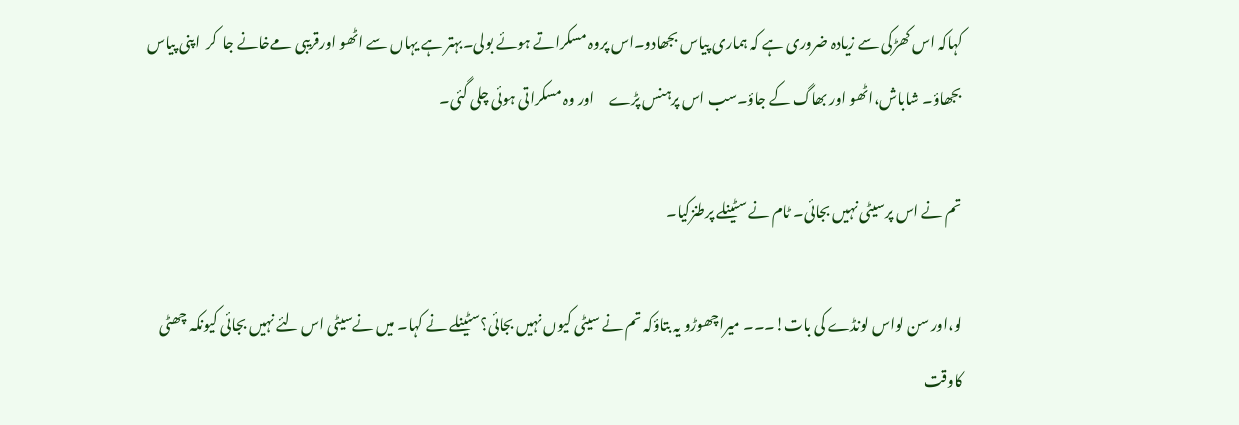کہاکہ اس کھڑکی سے زیادہ ضروری ہے کہ ہماری پیاس بجھادو۔اس پروہ مسکراتے ہوئے بولی۔بہتر ہے یہاں سے اٹھو اورقریبی مےخانے جا  کر  اپنی پیاس بجھاؤ۔ شاباش،اٹھو اور بھاگ کے جاؤ۔سب اس پرہنس پڑے     اور وہ مسکراتی ہوئی چلی گئی۔

تم نے اس پرسیٹی نہیں بجائی۔ ٹام نے سٹینلے پرطنزکیا۔

لو،اور سن لواس لونڈے کی بات!۔۔۔ میراچھوڑو یہ بتاؤکہ تم نے سیٹی کیوں نہیں بجائی؟سٹینلے نے کہا۔ میں نےسیٹی اس لئے نہیں بجائی کیونکہ چھٹی کاوقت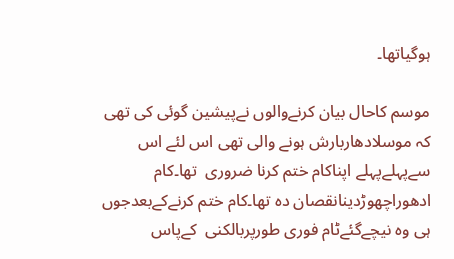ہوگیاتھا۔

موسم کاحال بیان کرنےوالوں نےپیشین گوئی کی تھی کہ موسلادھاربارش ہونے والی تھی اس لئے اس سےپہلےپہلے اپناکام ختم کرنا ضروری  تھا۔کام  ادھوراچھوڑدینانقصان دہ تھا۔کام ختم کرنےکےبعدجوں ہی وہ نیچےگئےٹام فوری طورپربالکنی  کےپاس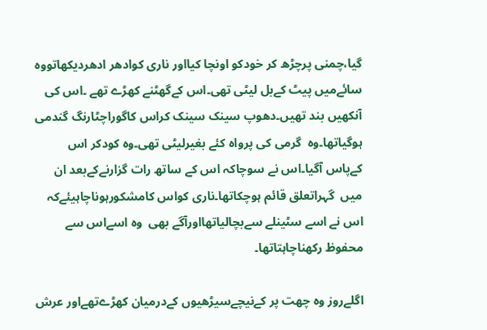گیا،چمنی پرچڑھ کر خودکو اونچا کیااور ناری کوادھر ادھردیکھاتووہ  سائےمیں پیٹ کےبل لیٹی تھی۔اس کےگھٹنے کھڑے تھے ۔اس کی آنکھیں بند تھیں۔دھوپ سینک سینک کراس کاگوراچٹارنگ گندمی ہوگیاتھا۔وہ  گرمی کی پرواہ کئے بغیرلیٹی تھی۔وہ کودکر اس کےپاس آگیا۔اس نے سوچاکہ اس کے ساتھ رات گزارنےکےبعد ان میں  گہراتعلق قائم ہوچکاتھا۔ناری کواس کامشکورہوناچاہیئےکہ اس نے اسے سٹینلے سےبچالیاتھااورآگے بھی  وہ اسےاس سے محفوظ رکھناچاہتاتھا۔

اگلےروز وہ چھت پر کےنیچےسیڑھیوں کےدرمیان کھڑےتھےاور عرش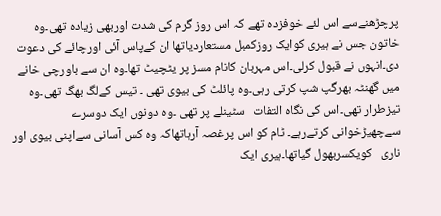پرچڑھنےسے اس لئے خوفزدہ تھے کہ اس روز گرم کی شدت اوربھی زیادہ تھی۔وہ خاتون جس نے ہیری کوایک روزکمبل مستعاردیاتھا ان کےپاس آئی اورچائے کی دعوت دی۔انہوں نے قبول کرلی۔اس مہربان کانام مسز پر یٹچیٹ تھا۔وہ ان سے باورچی خانے میں گھنٹہ بھرگپ شپ کرتی رہی۔وہ پائلٹ کی بیوی تھی ۔ تیس کےلگ بھگ تھی۔وہ تیزطرار تھی۔اس کی نگاہ التفات   سٹینلے پر تھی ۔وہ دونوں ایک دوسرے سےچھیڑخوانی کرتےرہے۔ ٹام کو اس پرغصہ آرہاتھاکہ وہ کس آسانی سےاپنی بیوی اور ناری   کویکسربھول گیاتھا۔ہیری ایک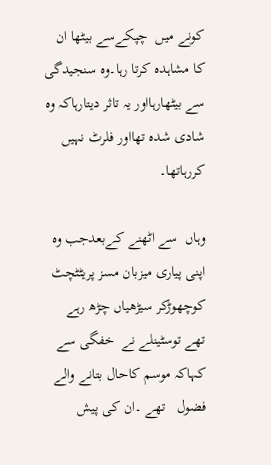کونے میں  چپکےسے بیٹھا ان کا مشاہدہ کرتا رہا۔وہ سنجیدگی سے بیٹھارہااور یہ تاثر دیتارہاکہ وہ شادی شدہ تھااور فلرٹ نہیں کررہاتھا۔

وہاں  سے اٹھنے کےبعدجب وہ اپنی پیاری میزبان مسز پریٹٹچٹ  کوچھوڑکر سیڑھیاں چڑھ رہے تھے توسٹینلے نے  خفگی سے کہاکہ موسم کاحال بتانے والے فضول   تھے ۔ان کی پیش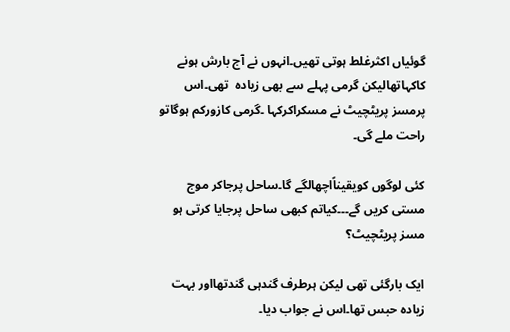گوئیاں اکثرغلط ہوتی تھیں۔انہوں نے آج بارش ہونے کاکہاتھالیکن گرمی پہلے سے بھی زیادہ  تھی۔اس پرمسز پریٹچیٹ نے مسکراکرکہا ۔گرمی کازورکم ہوگاتو راحت ملے گی۔

کئی لوگوں کویقیناًاچھالگے گا۔ساحل پرجاکر موج مستی کریں گے۔۔۔کیاتم کبھی ساحل پرجایا کرتی ہو مسز پریٹچیٹ؟

ایک بارگئی تھی لیکن ہرطرف گندہی گندتھااور بہت زیادہ حبس تھا۔اس نے جواب دیا۔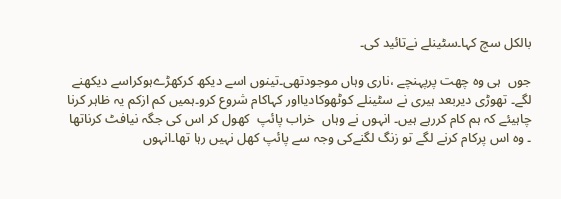بالکل سچ کہا۔سٹینلے نےتائید کی۔

جوں  ہی وہ چھت پرپہنچے ،ناری وہاں موجودتھی۔تینوں اسے دیکھ کرکھڑےہوکراسے دیکھنے لگے۔ تھوڑی دیربعد ہیری نے سٹینلے کوٹھوکادیااور کہاکام شروع کرو۔ہمیں کم ازکم یہ ظاہر کرنا چاہیئے کہ ہم کام کررہے ہیں۔ انہوں نے وہاں  خراب پائپ  کھول کر اس کی جگہ نیافٹ کرناتھا ۔ وہ اس پرکام کرنے لگے تو زنگ لگنےکی وجہ سے پائپ کھل نہیں رہا تھا۔انہوں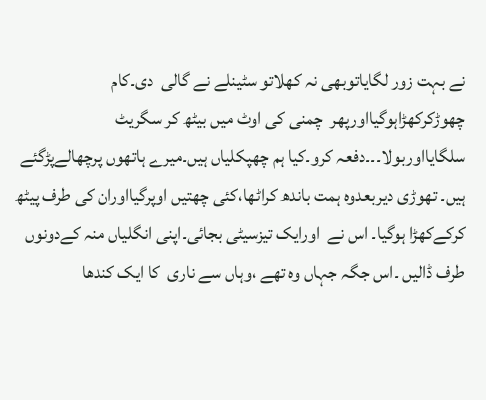نے بہت زور لگایاتوبھی نہ کھلاتو سٹینلے نے گالی  دی۔کام چھوڑکرکھڑاہوگیااورپھر  چمنی کی اوٹ میں بیٹھ کر سگریٹ  سلگایااوربولا۔۔۔دفعہ کرو۔کیا ہم چھپکلیاں ہیں۔میرے ہاتھوں پرچھالےپڑگئے ہیں۔ تھوڑی دیربعدوہ ہمت باندھ کراٹھا،کئی چھتیں اوپرگیااوران کی طرف پیٹھ کرکےکھڑا ہوگیا۔ اس نے  اورایک تیزسیٹی بجائی۔اپنی انگلیاں منہ کےدونوں طرف ڈالیں ۔اس جگہ جہاں وہ تھے ،وہاں سے ناری  کا ایک کندھا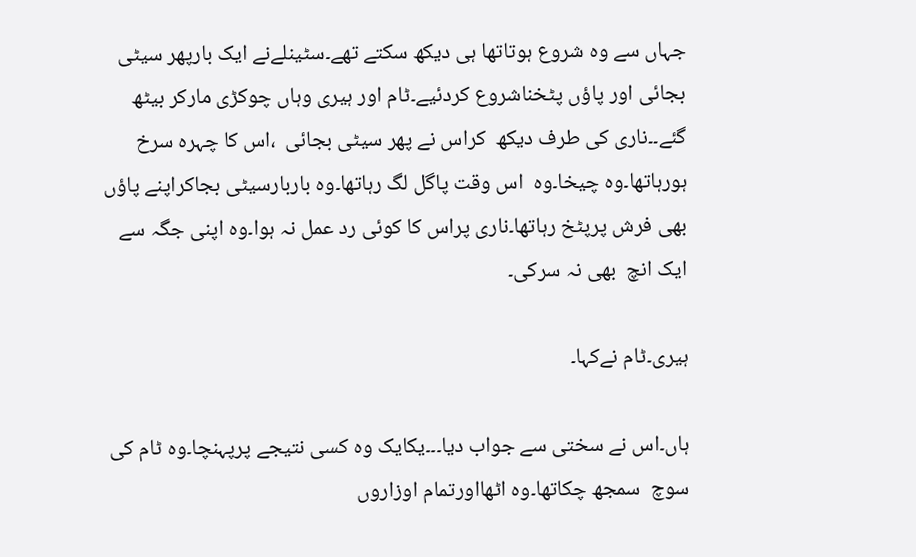جہاں سے وہ شروع ہوتاتھا ہی دیکھ سکتے تھے۔سٹینلےنے ایک بارپھر سیٹی بجائی اور پاؤں پٹخناشروع کردئیے۔ٹام اور ہیری وہاں چوکڑی مارکر بیٹھ گئے۔۔ناری کی طرف دیکھ  کراس نے پھر سیٹی بجائی  ،اس کا چہرہ سرخ ہورہاتھا۔وہ چیخا۔وہ  اس وقت پاگل لگ رہاتھا۔وہ باربارسیٹی بجاکراپنے پاؤں بھی فرش پرپٹخ رہاتھا۔ناری پراس کا کوئی رد عمل نہ ہوا۔وہ اپنی جگہ سے ایک انچ  بھی نہ سرکی۔

ہیری۔ٹام نےکہا۔

ہاں۔اس نے سختی سے جواب دیا۔۔۔یکایک وہ کسی نتیجے پرپہنچا۔وہ ٹام کی سوچ  سمجھ چکاتھا۔وہ اٹھااورتمام اوزاروں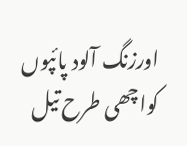اورزنگ آلود پائپوں کواچھی طرح تیل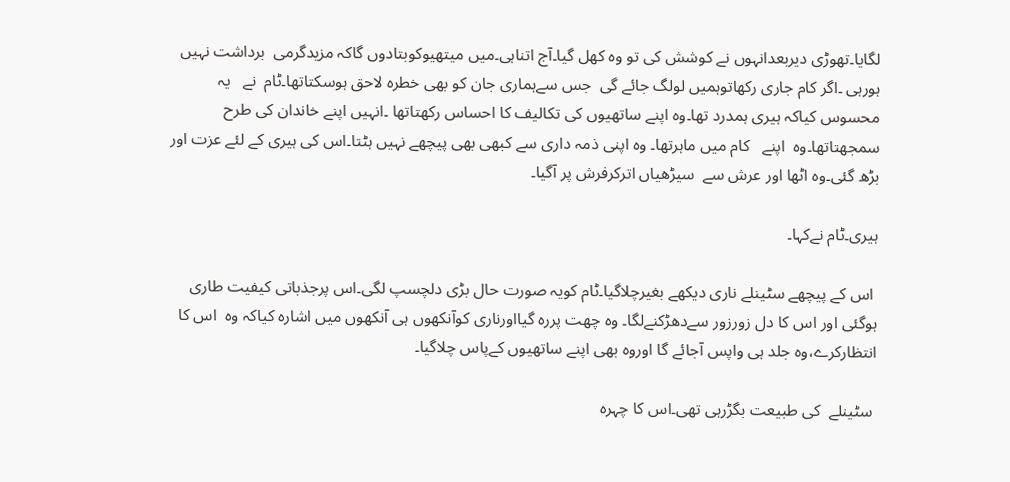لگایا۔تھوڑی دیربعدانہوں نے کوشش کی تو وہ کھل گیا۔آج اتناہی۔میں میتھیوکوبتادوں گاکہ مزیدگرمی  برداشت نہیں ہورہی ۔اگر کام جاری رکھاتوہمیں لولگ جائے گی  جس سےہماری جان کو بھی خطرہ لاحق ہوسکتاتھا۔ٹام  نے   یہ محسوس کیاکہ ہیری ہمدرد تھا۔وہ اپنے ساتھیوں کی تکالیف کا احساس رکھتاتھا ۔انہیں اپنے خاندان کی طرح سمجھتاتھا۔وہ  اپنے   کام میں ماہرتھا۔ وہ اپنی ذمہ داری سے کبھی بھی پیچھے نہیں ہٹتا۔اس کی ہیری کے لئے عزت اور بڑھ گئی۔وہ اٹھا اور عرش سے  سیڑھیاں اترکرفرش پر آگیا۔

ہیری۔ٹام نےکہا۔

 اس کے پیچھے سٹینلے ناری دیکھے بغیرچلاگیا۔ٹام کویہ صورت حال بڑی دلچسپ لگی۔اس پرجذباتی کیفیت طاری ہوگئی اور اس کا دل زورزور سےدھڑکنےلگا۔ وہ چھت پررہ گیااورناری کوآنکھوں ہی آنکھوں میں اشارہ کیاکہ وہ  اس کا انتظارکرے،وہ جلد ہی واپس آجائے گا اوروہ بھی اپنے ساتھیوں کےپاس چلاگیا۔

 سٹینلے  کی طبیعت بگڑرہی تھی۔اس کا چہرہ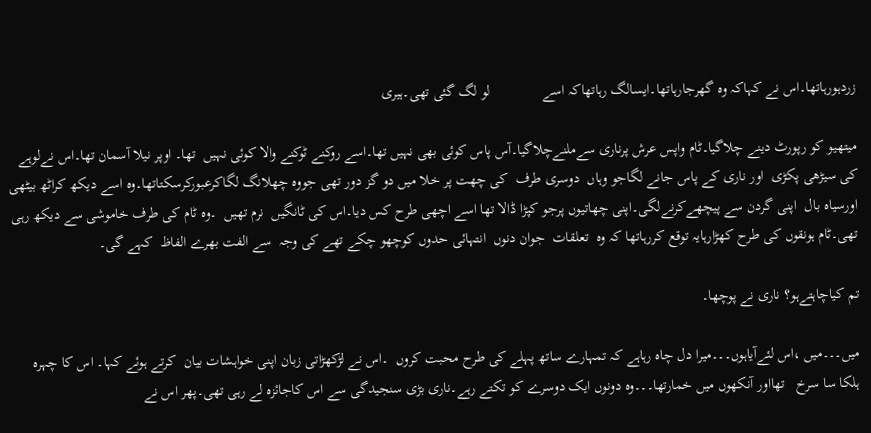زردہورہاتھا۔اس نے کہاکہ وہ گھرجارہاتھا۔ایسالگ رہاتھاکہ اسے              لو لگ گئی تھی۔ہیری

میتھیو کو رپورٹ دینے چلاگیا۔ٹام واپس عرش پرناری سےملنےچلاگیا۔آس پاس کوئی بھی نہیں تھا۔اسے روکنے ٹوکنے والا کوئی نہیں  تھا۔ اوپر نیلا آسمان تھا۔اس نےلوہے کی سیڑھی پکڑی  اور ناری کے پاس جانے لگاجو وہاں  دوسری طرف  کی چھت پر خلا میں دو گز دور تھی جووہ چھلانگ لگاکرعبورکرسکتاتھا۔وہ اسے دیکھ کراٹھ بیٹھی اورسیاہ بال  اپنی گردن سے پیچھےکرنےلگی۔اپنی چھاتیوں پرجو کپڑا ڈالا تھا اسے اچھی طرح کس دیا۔اس کی ٹانگیں  نرم تھیں  ۔وہ ٹام کی طرف خاموشی سے دیکھ رہی تھی۔ٹام ہونقوں کی طرح کھڑارہایہ توقع کررہاتھا کہ وہ  تعلقات  جوان دنوں  انتہائی حدوں کوچھو چکے تھے کی وجہ  سے الفت بھرے الفاظ  کہے گی۔

تم کیاچاہتےہو؟ ناری نے پوچھا۔

میں۔۔۔میں ،اس لئےآیاہوں۔۔۔میرا دل چاہ رہاہے کہ تمہارے ساتھ پہلے کی طرح محبت کروں  ۔اس نے لڑکھڑاتی زبان اپنی خواہشات بیان  کرتے ہوئے کہا۔ اس کا چہرہ  ہلکا سا سرخ   تھااور آنکھوں میں خمارتھا۔۔۔وہ دونوں ایک دوسرے کو تکتے رہے۔ناری بڑی سنجیدگی سے اس کاجائزہ لے رہی تھی۔پھر اس نے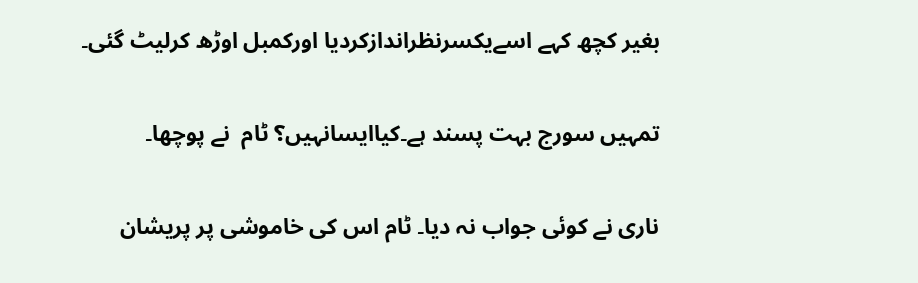بغیر کچھ کہے اسےیکسرنظراندازکردیا اورکمبل اوڑھ کرلیٹ گئی۔

تمہیں سورج بہت پسند ہے۔کیاایسانہیں؟ ٹام  نے پوچھا۔

ناری نے کوئی جواب نہ دیا۔ ٹام اس کی خاموشی پر پریشان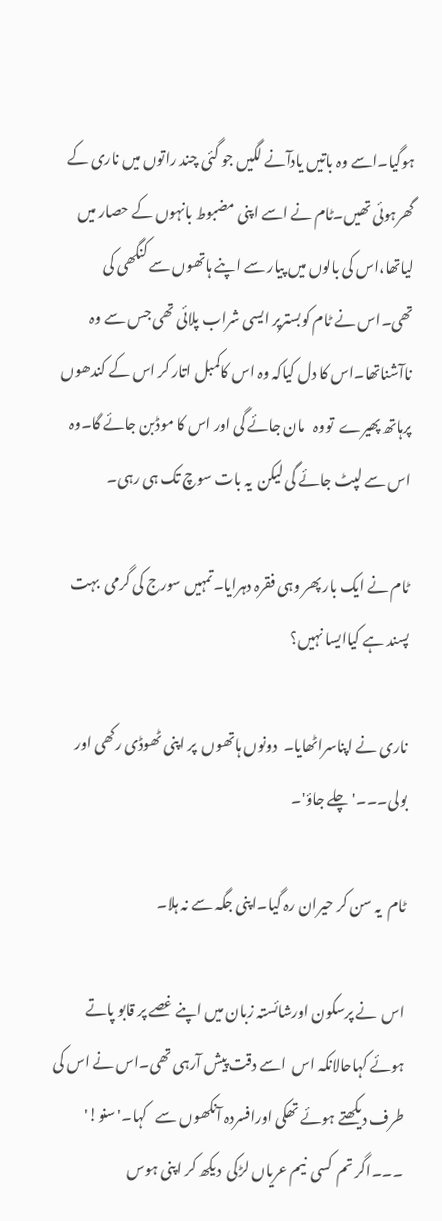ہوگیا۔اسے وہ باتیں یادآنے لگیں جو گئی چند راتوں میں ناری کے گھرہوئی تھیں۔ٹام نے اسے اپنی مضبوط بانہوں کے حصار میں لیاتھا،اس کی بالوں میں پیار سے اپنے ہاتھوں سے کنگھی کی تھی۔اس نے ٹام کوبسترپر ایسی شراب پلائی تھی جس سے وہ ناآشناتھا۔اس کا دل کیاکہ وہ اس کاکمبل اتار کر اس کے کندھوں پرہاتھ پھیرے  تووہ   مان جائے گی اور اس کا موڈبن جائے گا۔وہ اس سے لپٹ جائے گی لیکن  یہ بات سوچ تک ہی رہی۔

ٹام نے ایک بار پھر وہی فقرہ دہرایا۔تمہیں سورج کی گرمی  بہت پسند ہے کیاایسا نہیں؟

ناری نے اپناسراٹھایا۔  دونوں ہاتھوں  پر اپنی ٹھوڈی رکھی اور بولی۔۔۔'چلے جاؤ'۔

ٹام  یہ سن کر حیران رہ گیا۔اپنی جگہ سے نہ ہلا۔

اس  نے پرسکون اورشائستہ زبان میں اپنے غصے پر قابو پاتے ہوئے کہاحالانکہ اس  اسے دقت پیش آرہی تھی۔اس نے اس کی طرف دیکھتے ہوئے تھکی اورافسردہ آنکھوں سے   کہا۔'سنو!' ۔۔۔اگر تم  کسی  نیم عریاں لڑکی  دیکھ کر اپنی ہوس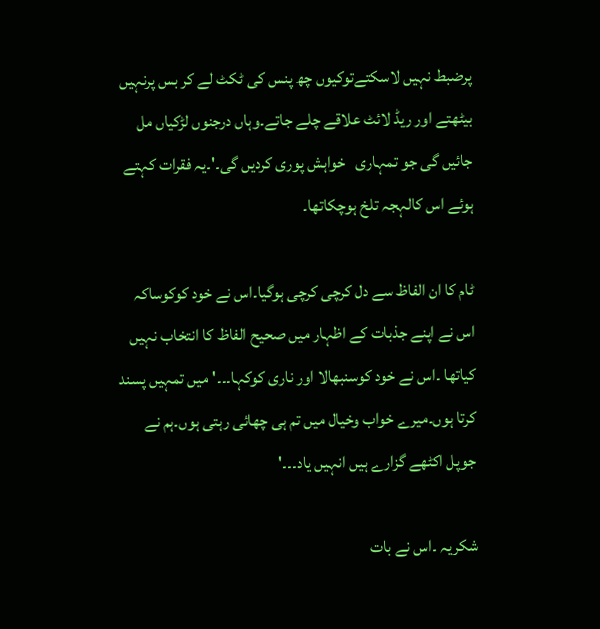پرضبط نہیں لاسکتےتوکیوں چھ پنس کی ٹکٹ لے کر بس پرنہیں بیٹھتے اور ریڈ لائٹ علاقے چلے جاتے۔وہاں درجنوں لڑکیاں مل جائیں گی جو تمہاری   خواہش پوری کردیں گی۔'۔یہ فقرات کہتے ہوئے اس کالہجہ تلخ ہوچکاتھا۔

ٹام کا ان الفاظ سے دل کرچی کرچی ہوگیا۔اس نے خود کوکوساکہ اس نے اپنے جذبات کے اظہار میں صحیح الفاظ کا انتخاب نہیں کیاتھا ۔اس نے خود کوسنبھالا اور ناری کوکہا۔۔۔'میں تمہیں پسند کرتا ہوں۔میرے خواب وخیال میں تم ہی چھائی رہتی ہوں۔ہم نے جوپل اکٹھے گزارے ہیں انہیں یاد۔۔۔'

شکریہ ۔اس نے بات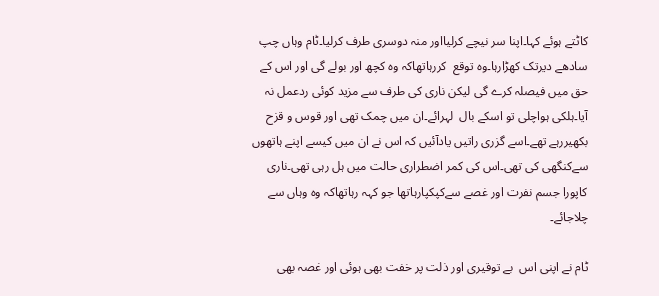کاٹتے ہوئے کہا۔اپنا سر نیچے کرلیااور منہ دوسری طرف کرلیا۔ٹام وہاں چپ سادھے دیرتک کھڑارہا۔وہ توقع  کررہاتھاکہ وہ کچھ اور بولے گی اور اس کے حق میں فیصلہ کرے گی لیکن ناری کی طرف سے مزید کوئی ردعمل نہ آیا۔ہلکی ہواچلی تو اسکے بال  لہرائے۔ان میں چمک تھی اور قوس و قزح بکھیررہے تھے۔اسے گزری راتیں یادآئیں کہ اس نے ان میں کیسے اپنے ہاتھوں سےکنگھی کی تھی۔اس کی کمر اضطراری حالت میں ہل رہی تھی۔ناری  کاپورا جسم نفرت اور غصے سےکپکپارہاتھا جو کہہ رہاتھاکہ وہ وہاں سے چلاجائے۔

ٹام نے اپنی اس  بے توقیری اور ذلت پر خفت بھی ہوئی اور غصہ بھی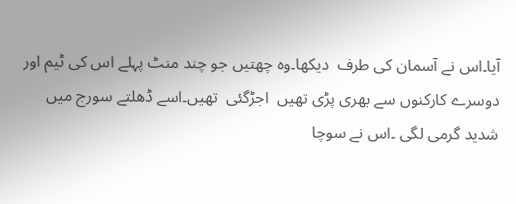آیا۔اس نے آسمان کی طرف  دیکھا۔وہ چھتیں جو چند منٹ پہلے اس کی ٹیم اور دوسرے کارکنوں سے بھری پڑی تھیں  اجڑگئی  تھیں۔اسے ڈھلتے سورج میں شدید گرمی لگی ۔اس نے سوچا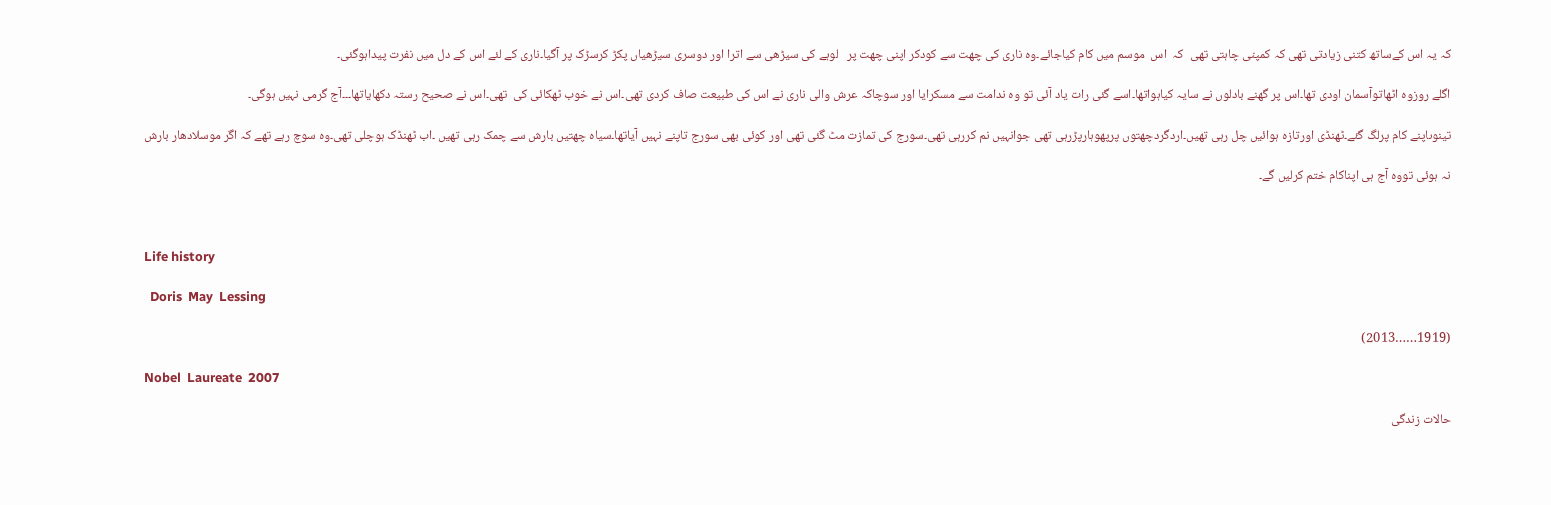کہ یہ اس کےساتھ کتنی زیادتی تھی کہ کمپنی چاہتی تھی  کہ  اس  موسم میں کام کیاجائے۔وہ ناری کی چھت سے کودکر اپنی چھت پر   لوہے کی سیڑھی سے اترا اور دوسری سیڑھیاں پکڑ کرسڑک پر آگیا۔ناری کے لئے اس کے دل میں نفرت پیداہوگئی۔

اگلے روزوہ اٹھاتوآسمان اودی تھا۔اس پر گھنے بادلوں نے سایہ کیاہواتھا۔اسے گئی رات یاد آئی تو وہ ندامت سے مسکرایا اور سوچاکہ عرش والی ناری نے اس کی طبیعت صاف کردی تھی۔اس نے خوب ٹھکائی کی  تھی۔اس نے صحیح رستہ دکھایاتھا۔۔۔آج گرمی نہیں ہوگی۔

تینوںاپنے کام پرلگ گئے۔ٹھنڈی اورتازہ ہوائیں چل رہی تھیں۔اردگردچھتوں پرپھوہارپڑرہی تھی جوانہیں نم کررہی تھی۔سورج کی تمازت مٹ گئی تھی اور کوئی بھی سورج تاپنے نہیں آیاتھا۔سیاہ چھتیں بارش سے چمک رہی تھیں ۔اب ٹھنڈک ہوچلی تھی۔وہ سوچ رہے تھے کہ اگر موسلادھار بارش

نہ ہوئی تووہ آج ہی اپناکام ختم کرلیں گے۔



Life history

  Doris  May  Lessing

(1919……2013)

Nobel  Laureate  2007

حالات زندگی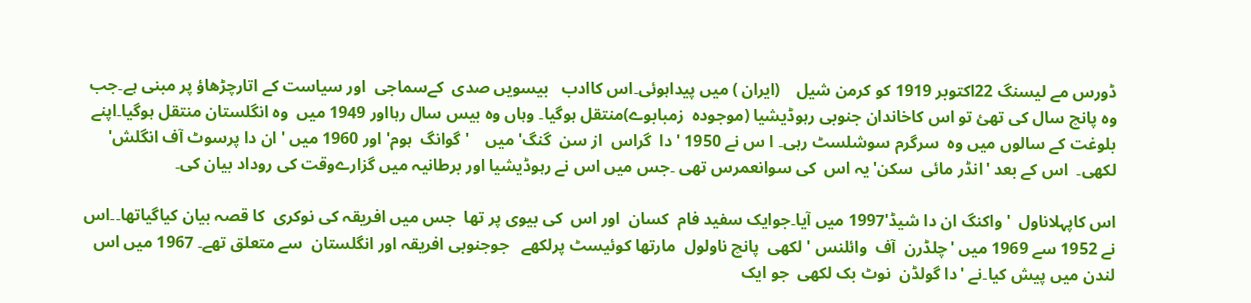ڈورس مے لیسنگ 22اکتوبر 1919 کو کرمن شیل    (ایران ) میں پیداہوئی۔اس کاادب   بیسویں صدی  کےسماجی  اور سیاست کے اتارچڑھاؤ پر مبنی ہے۔جب وہ پانچ سال کی تھئ تو اس کاخاندان جنوبی رہوڈیشیا (موجودہ  زمبابوے)منتقل ہوگیا۔ وہاں وہ بیس سال رہااور 1949 میں  وہ انگلستان منتقل ہوگیا۔اپنے بلوغت کے سالوں میں وہ  سرگرم سوشلسٹ رہی۔ ا س نے 1950 ' دا  گراس  از سن  گنگ' میں    'گوانگ  ہوم' اور 1960 میں ' ان دا پرسوٹ آف انگلش'   لکھی۔  اس کے بعد 'انڈر مائی  سکن'یہ اس  کی سوانعمرس تھی ۔جس میں اس نے رہوڈیشیا اور برطانیہ میں گزارےوقت کی روداد بیان کی۔

اس کاپہلاناول  'واکنگ ان دا شیڈ'1997 میں آیا۔جوایک سفید فام  کسان  اور اس  کی بیوی پر تھا  جس میں افریقہ کی نوکری  کا قصہ بیان کیاگیاتھا۔۔اس نے 1952 سے 1969 میں 'چلڈرن  آف  وائلنس ' لکھی  پانچ ناولول  مارتھا کوئیسٹ پرلکھے   جوجنوبی افریقہ اور انگلستان  سے متعلق تھے۔ 1967 میں اس  لندن میں پیش کیا۔نے 'دا گولڈن  نوٹ بک لکھی  جو ایک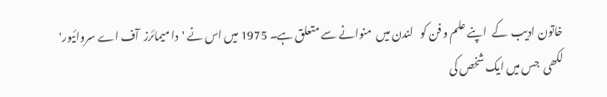خاتون ادیب  کے  اپنے علم و فن کو   لندن میں  منوانے سے متعلق ہے۔ 1975 میں اس نے 'دا میمائرز  آف اے سروائیور' لکھی  جس میں ایک شخص کی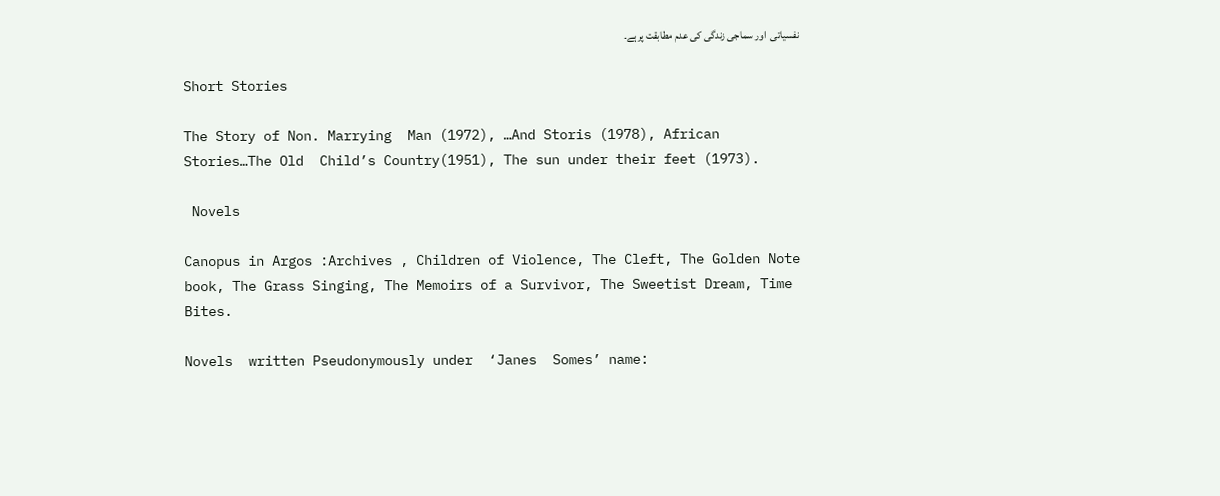نفسیاتی  اور سماجی زندگی کی عدم مطابقت پرہے۔

Short Stories

The Story of Non. Marrying  Man (1972), …And Storis (1978), African Stories…The Old  Child’s Country(1951), The sun under their feet (1973).

 Novels

Canopus in Argos :Archives , Children of Violence, The Cleft, The Golden Note book, The Grass Singing, The Memoirs of a Survivor, The Sweetist Dream, Time Bites.

Novels  written Pseudonymously under  ‘Janes  Somes’ name: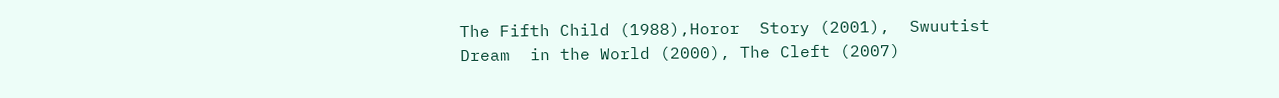The Fifth Child (1988),Horor  Story (2001),  Swuutist  Dream  in the World (2000), The Cleft (2007)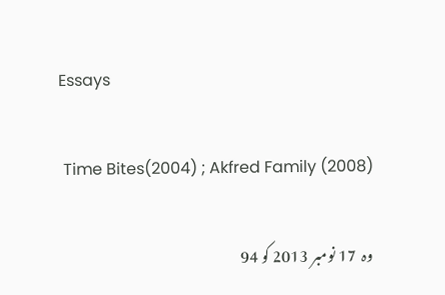Essays

 Time Bites(2004) ; Akfred Family (2008)

وہ  17 نومبر 2013 کو 94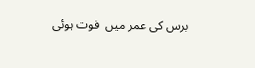برس کی عمر میں  فوت ہوئی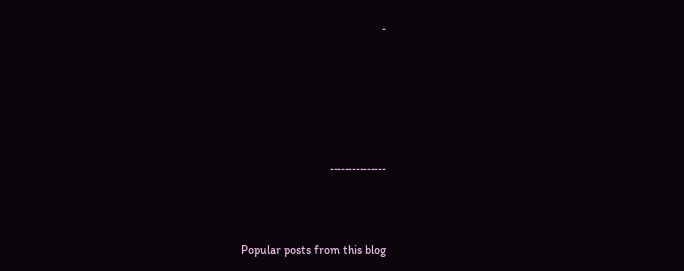۔









۔۔۔۔۔۔۔۔۔۔۔۔۔۔۔





Popular posts from this blog